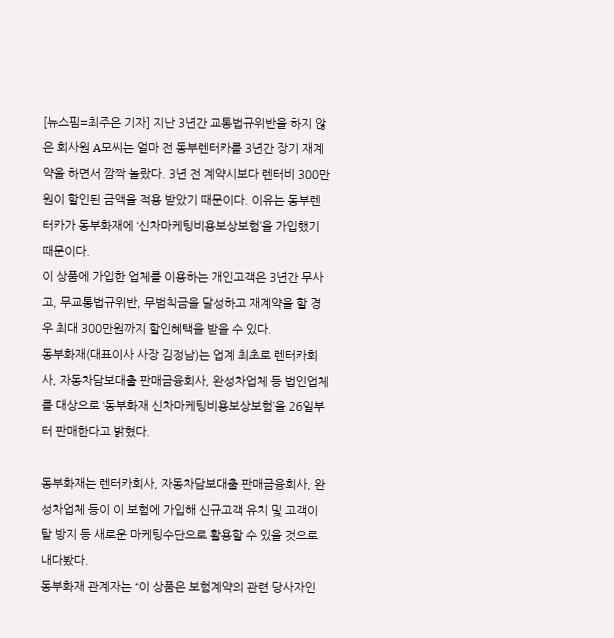[뉴스핌=최주은 기자] 지난 3년간 교통법규위반을 하지 않은 회사원 A모씨는 얼마 전 동부렌터카를 3년간 장기 재계약을 하면서 깜짝 놀랐다. 3년 전 계약시보다 렌터비 300만원이 할인된 금액을 적용 받았기 때문이다. 이유는 동부렌터카가 동부화재에 ‘신차마케팅비용보상보험’을 가입했기 때문이다.
이 상품에 가입한 업체를 이용하는 개인고객은 3년간 무사고, 무교통법규위반, 무범칙금을 달성하고 재계약을 할 경우 최대 300만원까지 할인혜택을 받을 수 있다.
동부화재(대표이사 사장 김정남)는 업계 최초로 렌터카회사, 자동차담보대출 판매금융회사, 완성차업체 등 법인업체를 대상으로 ‘동부화재 신차마케팅비용보상보험’을 26일부터 판매한다고 밝혔다.

동부화재는 렌터카회사, 자동차담보대출 판매금융회사, 완성차업체 등이 이 보험에 가입해 신규고객 유치 및 고객이탈 방지 등 새로운 마케팅수단으로 활용할 수 있을 것으로 내다봤다.
동부화재 관계자는 “이 상품은 보험계약의 관련 당사자인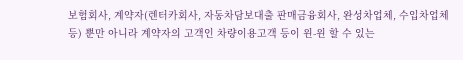보험회사, 계약자(렌터카회사, 자동차담보대출 판매금융회사, 완성차업체, 수입차업체 등) 뿐만 아니라 계약자의 고객인 차량이용고객 등이 윈-윈 할 수 있는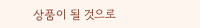상품이 될 것으로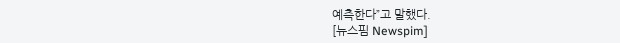예측한다”고 말했다.
[뉴스핌 Newspim]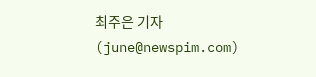최주은 기자 (june@newspim.com)